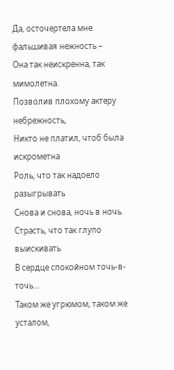Да, осточертела мне фальшивая нежность –
Она так неискренна, так мимолетна.
Позволив плохому актеру небрежность,
Никто не платил, чтоб была искрометна
Роль, что так надоело разыгрывать
Снова и снова, ночь в ночь.
Страсть, что так глупо выискивать
В сердце спокойном точь-в-точь…
Таком же угрюмом, таком же усталом,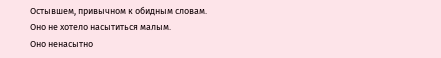Остывшем, привычном к обидным словам.
Оно не хотело насытиться малым.
Оно ненасытно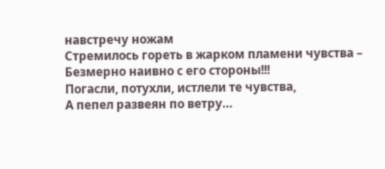навстречу ножам
Стремилось гореть в жарком пламени чувства –
Безмерно наивно с его стороны!!!
Погасли, потухли, истлели те чувства,
А пепел развеян по ветру…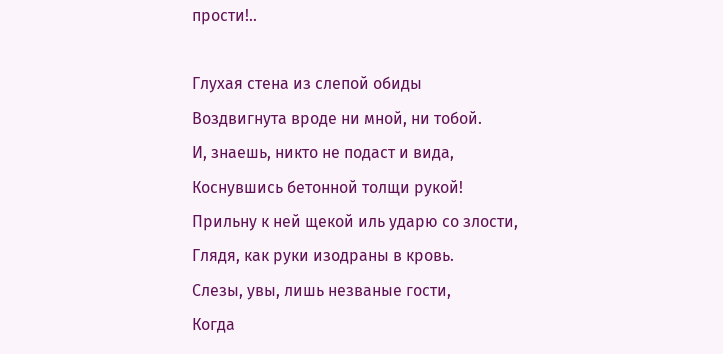прости!..

Глухая стена из слепой обиды
Воздвигнута вроде ни мной, ни тобой.
И, знаешь, никто не подаст и вида,
Коснувшись бетонной толщи рукой!
Прильну к ней щекой иль ударю со злости,
Глядя, как руки изодраны в кровь.
Слезы, увы, лишь незваные гости,
Когда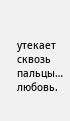утекает сквозь пальцы… любовь.